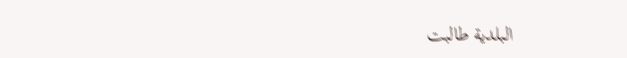البلدية طالبت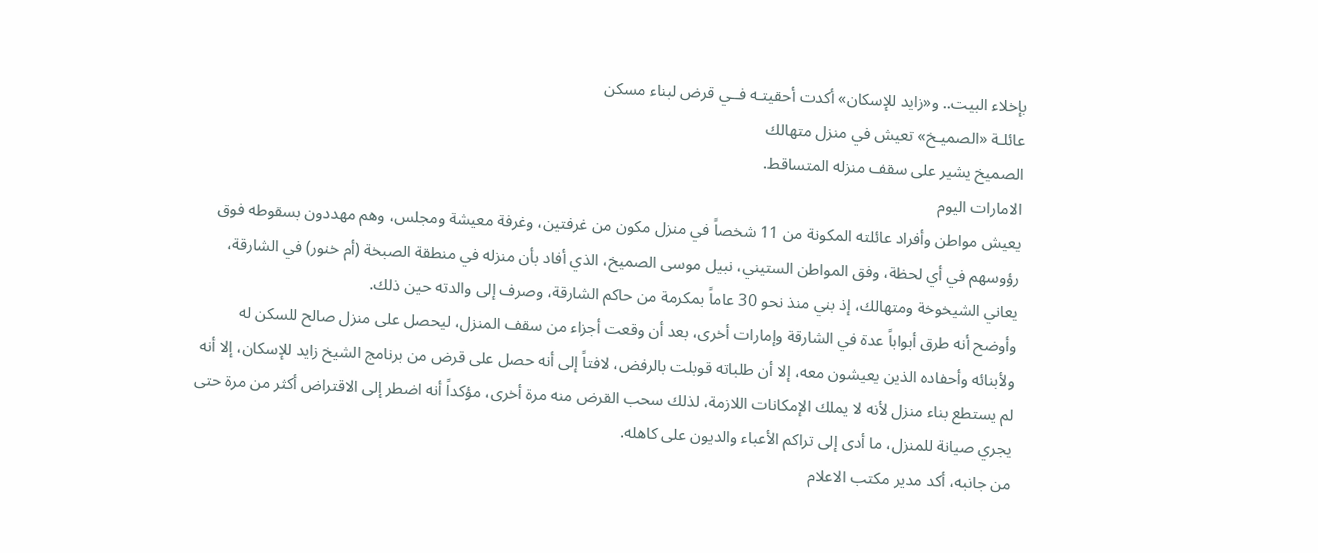بإخلاء البيت.. و«زايد للإسكان» أكدت أحقيتـه فــي قرض لبناء مسكن
عائلـة «الصميـخ» تعيش في منزل متهالك
الصميخ يشير على سقف منزله المتساقط.
الامارات اليوم
يعيش مواطن وأفراد عائلته المكونة من 11 شخصاً في منزل مكون من غرفتين، وغرفة معيشة ومجلس، وهم مهددون بسقوطه فوق رؤوسهم في أي لحظة، وفق المواطن الستيني، نبيل موسى الصميخ، الذي أفاد بأن منزله في منطقة الصبخة (أم خنور) في الشارقة، يعاني الشيخوخة ومتهالك، إذ بني منذ نحو 30 عاماً بمكرمة من حاكم الشارقة، وصرف إلى والدته حين ذلك.
وأوضح أنه طرق أبواباً عدة في الشارقة وإمارات أخرى، بعد أن وقعت أجزاء من سقف المنزل، ليحصل على منزل صالح للسكن له ولأبنائه وأحفاده الذين يعيشون معه، إلا أن طلباته قوبلت بالرفض، لافتاً إلى أنه حصل على قرض من برنامج الشيخ زايد للإسكان، إلا أنه لم يستطع بناء منزل لأنه لا يملك الإمكانات اللازمة، لذلك سحب القرض منه مرة أخرى، مؤكداً أنه اضطر إلى الاقتراض أكثر من مرة حتى يجري صيانة للمنزل، ما أدى إلى تراكم الأعباء والديون على كاهله.
من جانبه، أكد مدير مكتب الاعلام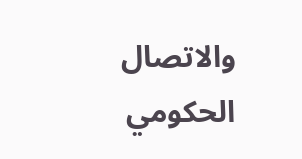والاتصال الحكومي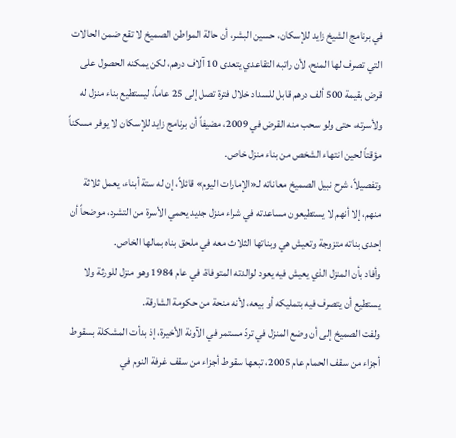في برنامج الشيخ زايد للإسكان، حسين البشر، أن حالة المواطن الصميخ لا تقع ضمن الحالات التي تصرف لها المنح، لأن راتبه التقاعدي يتعدى 10 آلاف درهم، لكن يمكنه الحصول على قرض بقيمة 500 ألف درهم قابل للسداد خلال فترة تصل إلى 25 عاماً، ليستطيع بناء منزل له ولأسرته، حتى ولو سحب منه القرض في 2009، مضيفاً أن برنامج زايد للإسكان لا يوفر مسكناً مؤقتاً لحين انتهاء الشخص من بناء منزل خاص.
وتفصيلاً، شرح نبيل الصميخ معاناته لـ«الإمارات اليوم» قائلاً، إن له ستة أبناء، يعمل ثلاثة منهم، إلا أنهم لا يستطيعون مساعدته في شراء منزل جديد يحمي الأسرة من التشرد، موضحاً أن إحدى بناته متزوجة وتعيش هي وبناتها الثلاث معه في ملحق بناه بمالها الخاص.
وأفاد بأن المنزل الذي يعيش فيه يعود لوالدته المتوفاة، في عام 1984 وهو منزل للورثة ولا يستطيع أن يتصرف فيه بتمليكه أو بيعه، لأنه منحة من حكومة الشارقة.
ولفت الصميخ إلى أن وضع المنزل في تردّ مستمر في الآونة الأخيرة، إذ بدأت المشكلة بسقوط أجزاء من سقف الحمام عام 2005، تبعها سقوط أجزاء من سقف غرفة النوم في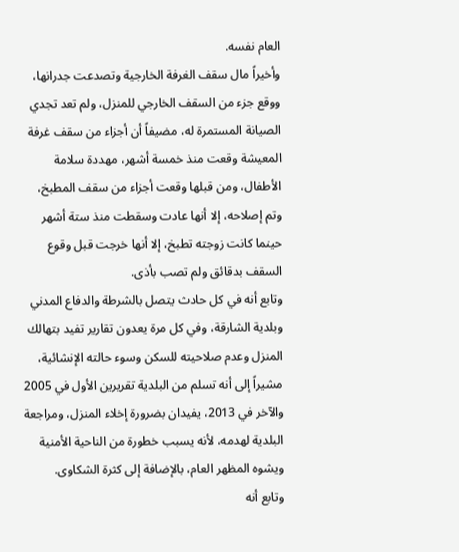العام نفسه.
وأخيراً مال سقف الغرفة الخارجية وتصدعت جدرانها، ووقع جزء من السقف الخارجي للمنزل، ولم تعد تجدي الصيانة المستمرة له، مضيفاً أن أجزاء من سقف غرفة المعيشة وقعت منذ خمسة أشهر، مهددة سلامة الأطفال، ومن قبلها وقعت أجزاء من سقف المطبخ، وتم إصلاحه، إلا أنها عادت وسقطت منذ ستة أشهر حينما كانت زوجته تطبخ، إلا أنها خرجت قبل وقوع السقف بدقائق ولم تصب بأذى.
وتابع أنه في كل حادث يتصل بالشرطة والدفاع المدني وبلدية الشارقة، وفي كل مرة يعدون تقارير تفيد بتهالك المنزل وعدم صلاحيته للسكن وسوء حالته الإنشائية، مشيراً إلى أنه تسلم من البلدية تقريرين الأول في 2005 والآخر في 2013، يفيدان بضرورة إخلاء المنزل، ومراجعة البلدية لهدمه، لأنه يسبب خطورة من الناحية الأمنية ويشوه المظهر العام، بالإضافة إلى كثرة الشكاوى.
وتابع أنه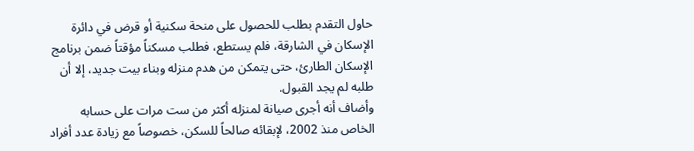حاول التقدم بطلب للحصول على منحة سكنية أو قرض في دائرة الإسكان في الشارقة، فلم يستطع، فطلب مسكناً مؤقتاً ضمن برنامج الإسكان الطارئ، حتى يتمكن من هدم منزله وبناء بيت جديد، إلا أن طلبه لم يجد القبول.
وأضاف أنه أجرى صيانة لمنزله أكثر من ست مرات على حسابه الخاص منذ 2002، لإبقائه صالحاً للسكن، خصوصاً مع زيادة عدد أفراد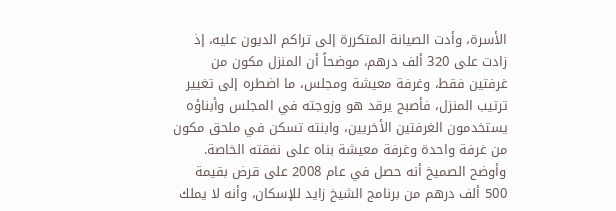الأسرة، وأدت الصيانة المتكررة إلى تراكم الديون عليه، إذ زادت على 320 ألف درهم، موضحاً أن المنزل مكون من غرفتين فقط، وغرفة معيشة ومجلس، ما اضطره إلى تغيير ترتيب المنزل، فأصبح يرقد هو وزوجته في المجلس وأبناؤه يستخدمون الغرفتين الأخريين، وابنته تسكن في ملحق مكون من غرفة واحدة وغرفة معيشة بناه على نفقته الخاصة.
وأوضح الصميخ أنه حصل في عام 2008 على قرض بقيمة 500 ألف درهم من برنامج الشيخ زايد للإسكان، وأنه لا يملك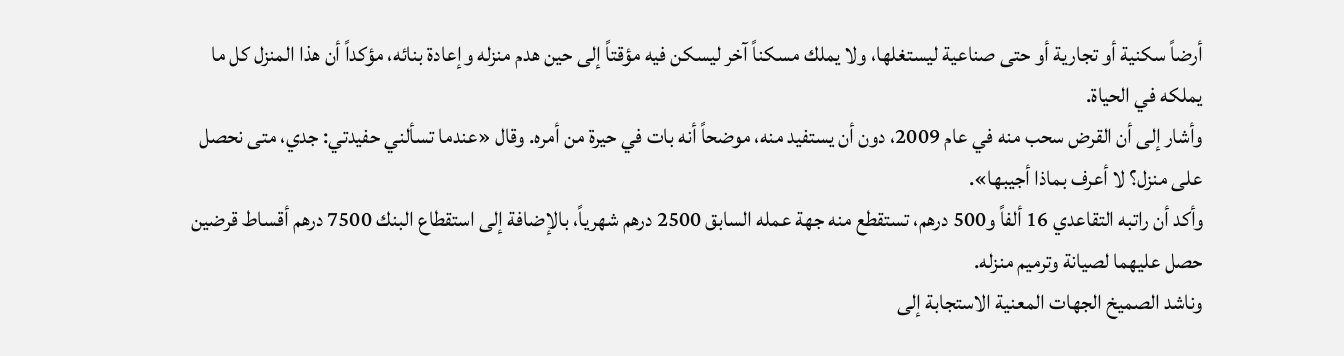أرضاً سكنية أو تجارية أو حتى صناعية ليستغلها، ولا يملك مسكناً آخر ليسكن فيه مؤقتاً إلى حين هدم منزله وإعادة بنائه، مؤكداً أن هذا المنزل كل ما يملكه في الحياة.
وأشار إلى أن القرض سحب منه في عام 2009، دون أن يستفيد منه، موضحاً أنه بات في حيرة من أمره. وقال «عندما تسألني حفيدتي: جدي، متى نحصل على منزل؟ لا أعرف بماذا أجيبها».
وأكد أن راتبه التقاعدي 16 ألفاً و500 درهم، تستقطع منه جهة عمله السابق 2500 درهم شهرياً، بالإضافة إلى استقطاع البنك 7500 درهم أقساط قرضين حصل عليهما لصيانة وترميم منزله.
وناشد الصميخ الجهات المعنية الاستجابة إلى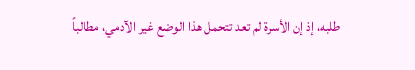طلبه، إذ إن الأسرة لم تعد تتحمل هذا الوضع غير الآدمي، مطالباً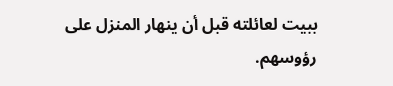ببيت لعائلته قبل أن ينهار المنزل على رؤوسهم.